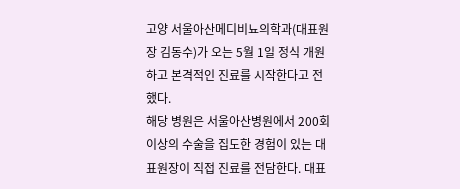고양 서울아산메디비뇨의학과(대표원장 김동수)가 오는 5월 1일 정식 개원하고 본격적인 진료를 시작한다고 전했다.
해당 병원은 서울아산병원에서 200회 이상의 수술을 집도한 경험이 있는 대표원장이 직접 진료를 전담한다. 대표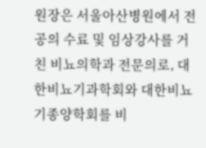원장은 서울아산병원에서 전공의 수료 및 임상강사를 거친 비뇨의학과 전문의로, 대한비뇨기과학회와 대한비뇨기종양학회를 비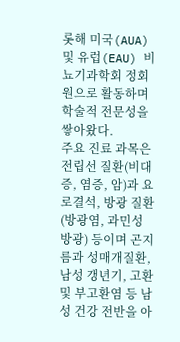롯해 미국(AUA) 및 유럽(EAU) 비뇨기과학회 정회원으로 활동하며 학술적 전문성을 쌓아왔다.
주요 진료 과목은 전립선 질환(비대증, 염증, 암)과 요로결석, 방광 질환(방광염, 과민성 방광) 등이며 곤지름과 성매개질환, 남성 갱년기, 고환 및 부고환염 등 남성 건강 전반을 아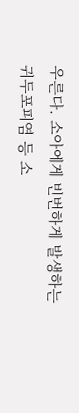우른다. 소아에게 빈번하게 발생하는 귀두포피염 등 소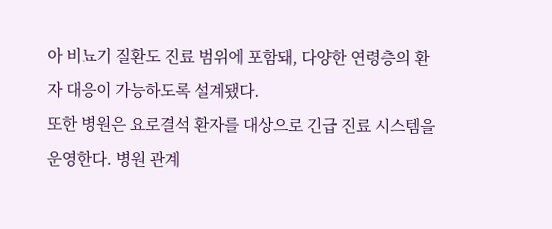아 비뇨기 질환도 진료 범위에 포함돼, 다양한 연령층의 환자 대응이 가능하도록 설계됐다.
또한 병원은 요로결석 환자를 대상으로 긴급 진료 시스템을 운영한다. 병원 관계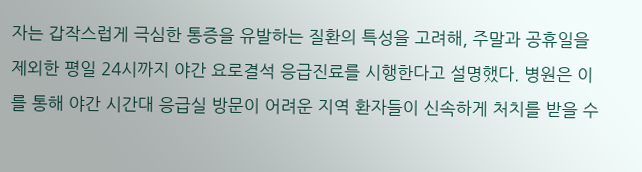자는 갑작스럽게 극심한 통증을 유발하는 질환의 특성을 고려해, 주말과 공휴일을 제외한 평일 24시까지 야간 요로결석 응급진료를 시행한다고 설명했다. 병원은 이를 통해 야간 시간대 응급실 방문이 어려운 지역 환자들이 신속하게 처치를 받을 수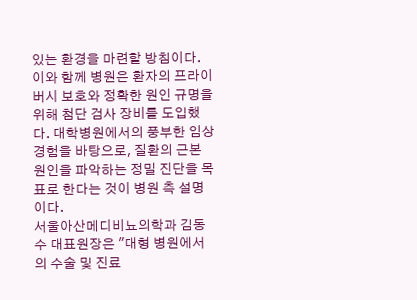있는 환경을 마련할 방침이다.
이와 함께 병원은 환자의 프라이버시 보호와 정확한 원인 규명을 위해 첨단 검사 장비를 도입했다. 대학병원에서의 풍부한 임상 경험을 바탕으로, 질환의 근본 원인을 파악하는 정밀 진단을 목표로 한다는 것이 병원 측 설명이다.
서울아산메디비뇨의학과 김동수 대표원장은 "대형 병원에서의 수술 및 진료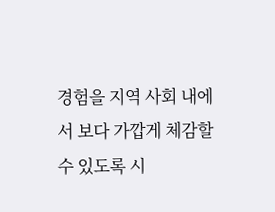경험을 지역 사회 내에서 보다 가깝게 체감할 수 있도록 시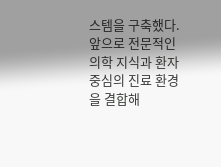스템을 구축했다. 앞으로 전문적인 의학 지식과 환자 중심의 진료 환경을 결합해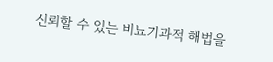신뢰할 수 있는 비뇨기과적 해법을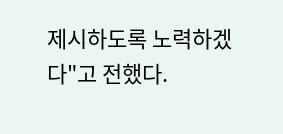제시하도록 노력하겠다"고 전했다.